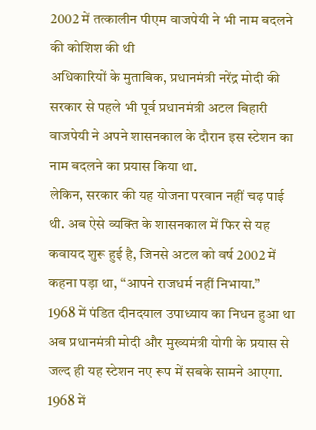2002 में तत्कालीन पीएम वाजपेयी ने भी नाम बदलने की कोशिश की थी
अधिकारियों के मुताबिक, प्रधानमंत्री नरेंद्र मोदी की सरकार से पहले भी पूर्व प्रधानमंत्री अटल बिहारी वाजपेयी ने अपने शासनकाल के दौरान इस स्टेशन का नाम बदलने का प्रयास किया था.
लेकिन, सरकार की यह योजना परवान नहीं चढ़ पाई थी. अब ऐसे व्यक्ति के शासनकाल में फिर से यह कवायद शुरू हुई है, जिनसे अटल को वर्ष 2002 में कहना पड़ा था, “आपने राजधर्म नहीं निभाया.”
1968 में पंडित दीनदयाल उपाध्याय का निधन हुआ था
अब प्रधानमंत्री मोदी और मुख्यमंत्री योगी के प्रयास से जल्द ही यह स्टेशन नए रूप में सबके सामने आएगा. 1968 में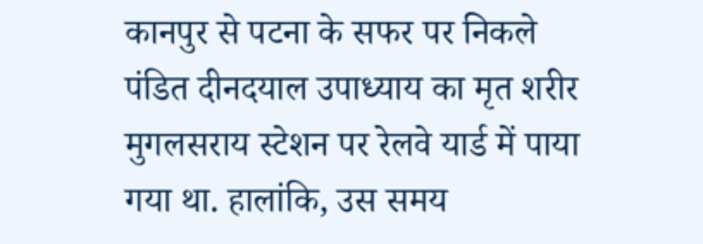कानपुर से पटना के सफर पर निकले पंडित दीनदयाल उपाध्याय का मृत शरीर मुगलसराय स्टेशन पर रेलवे यार्ड में पाया गया था. हालांकि, उस समय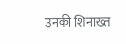उनकी शिनाख्त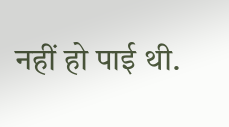नहीं हो पाई थी.